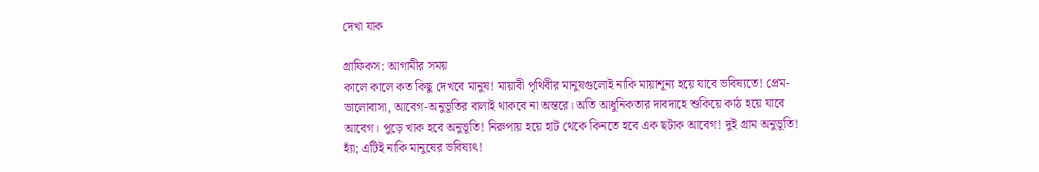দেখা যাক

গ্রাফিকস: আগামীর সময়
কালে কালে কত কিছু দেখবে মানুষ! মায়াবী পৃথিবীর মানুষগুলোই নাকি মায়াশূন্য হয়ে যাবে ভবিষ্যতে! প্রেম-ভালোবাসা, আবেগ-অনুভূতির বালাই থাকবে না অন্তরে। অতি আধুনিকতার দাবদাহে শুকিয়ে কাঠ হয়ে যাবে আবেগ। পুড়ে খাক হবে অনুভূতি! নিরুপায় হয়ে হাট থেকে কিনতে হবে এক ছটাক আবেগ! দুই গ্রাম অনুভূতি! হ্যাঁ; এটিই নাকি মানুষের ভবিষ্যৎ!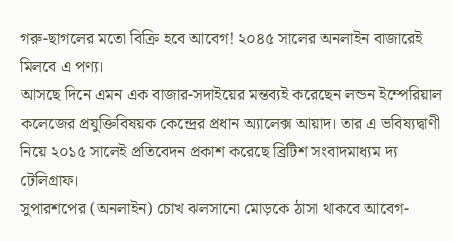গরু-ছাগলের মতো বিক্রি হবে আবেগ! ২০৪৫ সালের অনলাইন বাজারেই মিলবে এ পণ্য।
আসছে দিনে এমন এক বাজার-সদাইয়ের মন্তব্যই করেছেন লন্ডন ইম্পেরিয়াল কলেজের প্রযুক্তিবিষয়ক কেন্দ্রের প্রধান অ্যালেক্স আয়াদ। তার এ ভবিষ্যদ্বাণী নিয়ে ২০১৫ সালেই প্রতিবেদন প্রকাশ করেছে ব্রিটিশ সংবাদমাধ্যম দ্য টেলিগ্রাফ।
সুপারশপের (অনলাইন) চোখ ঝলসানো মোড়কে ঠাসা থাকবে আবেগ-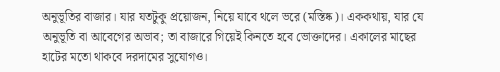অনুভূতির বাজার। যার যতটুকু প্রয়োজন, নিয়ে যাবে থলে ভরে (মস্তিষ্ক)। এককথায়, যার যে অনুভূতি বা আবেগের অভাব; তা বাজারে গিয়েই কিনতে হবে ভোক্তাদের। একালের মাছের হাটের মতো থাকবে দরদামের সুযোগও।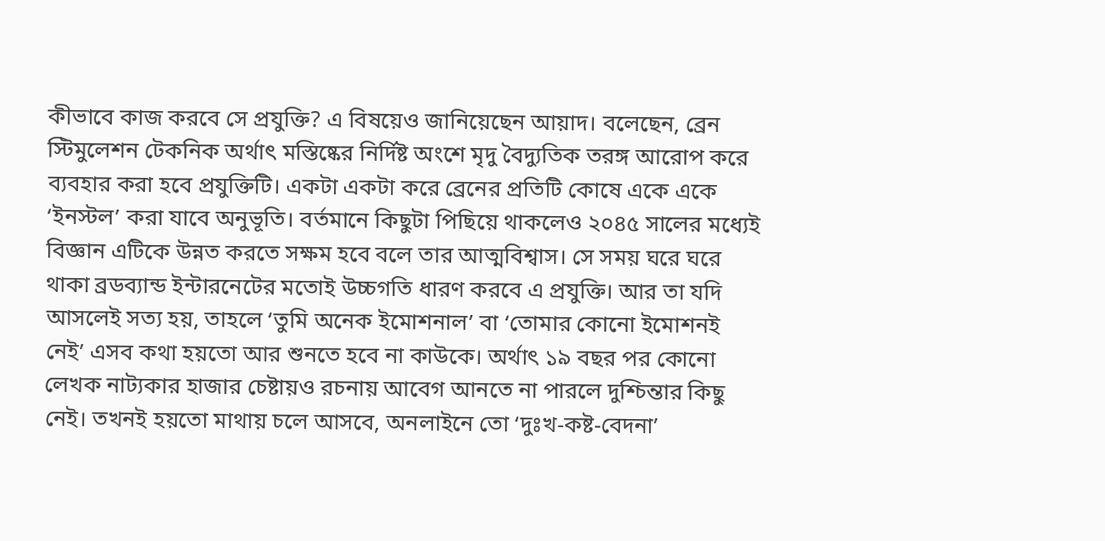কীভাবে কাজ করবে সে প্রযুক্তি? এ বিষয়েও জানিয়েছেন আয়াদ। বলেছেন, ব্রেন স্টিমুলেশন টেকনিক অর্থাৎ মস্তিষ্কের নির্দিষ্ট অংশে মৃদু বৈদ্যুতিক তরঙ্গ আরোপ করে ব্যবহার করা হবে প্রযুক্তিটি। একটা একটা করে ব্রেনের প্রতিটি কোষে একে একে ‘ইনস্টল’ করা যাবে অনুভূতি। বর্তমানে কিছুটা পিছিয়ে থাকলেও ২০৪৫ সালের মধ্যেই বিজ্ঞান এটিকে উন্নত করতে সক্ষম হবে বলে তার আত্মবিশ্বাস। সে সময় ঘরে ঘরে থাকা ব্রডব্যান্ড ইন্টারনেটের মতোই উচ্চগতি ধারণ করবে এ প্রযুক্তি। আর তা যদি আসলেই সত্য হয়, তাহলে ‘তুমি অনেক ইমোশনাল’ বা ‘তোমার কোনো ইমোশনই নেই’ এসব কথা হয়তো আর শুনতে হবে না কাউকে। অর্থাৎ ১৯ বছর পর কোনো লেখক নাট্যকার হাজার চেষ্টায়ও রচনায় আবেগ আনতে না পারলে দুশ্চিন্তার কিছু নেই। তখনই হয়তো মাথায় চলে আসবে, অনলাইনে তো ‘দুঃখ-কষ্ট-বেদনা’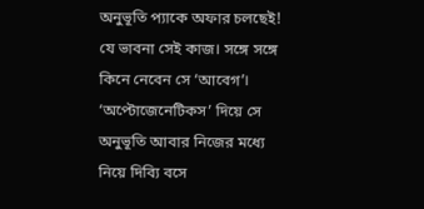অনুভূতি প্যাকে অফার চলছেই! যে ভাবনা সেই কাজ। সঙ্গে সঙ্গে কিনে নেবেন সে ‘আবেগ’। ‘অপ্টোজেনেটিকস’ দিয়ে সে অনুভূতি আবার নিজের মধ্যে নিয়ে দিব্যি বসে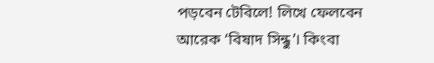পড়বেন টেবিলে! লিখে ফেলবেন আরেক ‘বিষাদ সিন্ধু’। কিংবা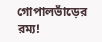গোপালভাঁড়ের রম্য!